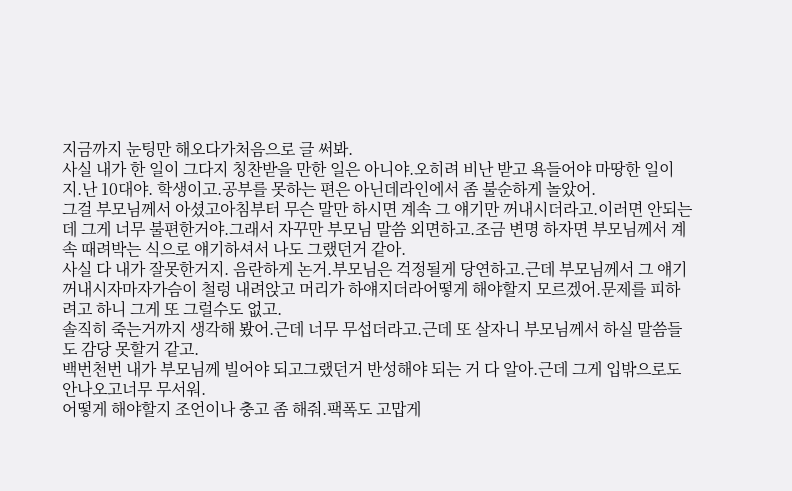지금까지 눈팅만 해오다가처음으로 글 써봐.
사실 내가 한 일이 그다지 칭찬받을 만한 일은 아니야.오히려 비난 받고 욕들어야 마땅한 일이지.난 10대야. 학생이고.공부를 못하는 편은 아닌데라인에서 좀 불순하게 놀았어.
그걸 부모님께서 아셨고아침부터 무슨 말만 하시면 계속 그 얘기만 꺼내시더라고.이러면 안되는데 그게 너무 불편한거야.그래서 자꾸만 부모님 말씀 외면하고.조금 변명 하자면 부모님께서 계속 때려박는 식으로 얘기하셔서 나도 그랬던거 같아.
사실 다 내가 잘못한거지. 음란하게 논거.부모님은 걱정될게 당연하고.근데 부모님께서 그 얘기 꺼내시자마자가슴이 철렁 내려앉고 머리가 하얘지더라어떻게 해야할지 모르겠어.문제를 피하려고 하니 그게 또 그럴수도 없고.
솔직히 죽는거까지 생각해 봤어.근데 너무 무섭더라고.근데 또 살자니 부모님께서 하실 말씀들도 감당 못할거 같고.
백번천번 내가 부모님께 빌어야 되고그랬던거 반성해야 되는 거 다 알아.근데 그게 입밖으로도 안나오고너무 무서워.
어떻게 해야할지 조언이나 충고 좀 해줘.팩폭도 고맙게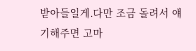받아들일게.다만 조금 돌려서 얘기해주면 고마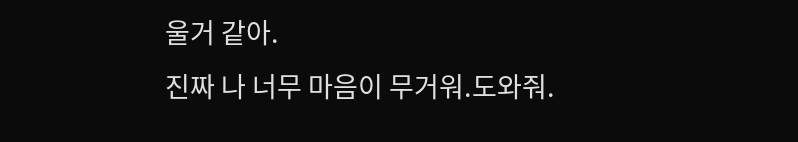울거 같아.
진짜 나 너무 마음이 무거워.도와줘.